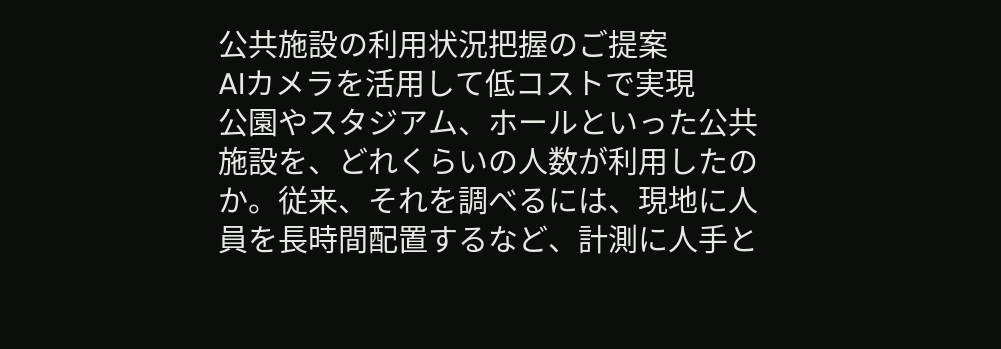公共施設の利用状況把握のご提案
AIカメラを活用して低コストで実現
公園やスタジアム、ホールといった公共施設を、どれくらいの人数が利用したのか。従来、それを調べるには、現地に人員を長時間配置するなど、計測に人手と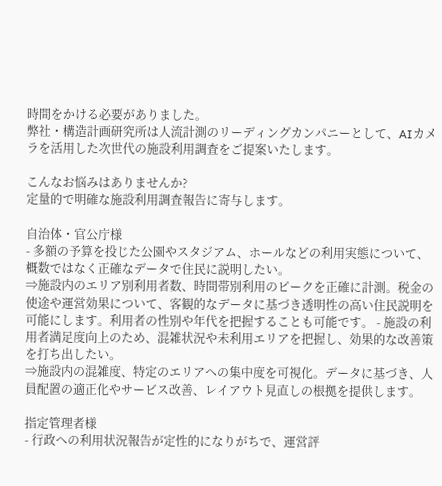時間をかける必要がありました。
弊社・構造計画研究所は人流計測のリーディングカンパニーとして、AIカメラを活用した次世代の施設利用調査をご提案いたします。

こんなお悩みはありませんか?
定量的で明確な施設利用調査報告に寄与します。

自治体・官公庁様
- 多額の予算を投じた公園やスタジアム、ホールなどの利用実態について、概数ではなく正確なデータで住民に説明したい。
⇒施設内のエリア別利用者数、時間帯別利用のピークを正確に計測。税金の使途や運営効果について、客観的なデータに基づき透明性の高い住民説明を可能にします。利用者の性別や年代を把握することも可能です。 - 施設の利用者満足度向上のため、混雑状況や未利用エリアを把握し、効果的な改善策を打ち出したい。
⇒施設内の混雑度、特定のエリアへの集中度を可視化。データに基づき、人員配置の適正化やサービス改善、レイアウト見直しの根拠を提供します。

指定管理者様
- 行政への利用状況報告が定性的になりがちで、運営評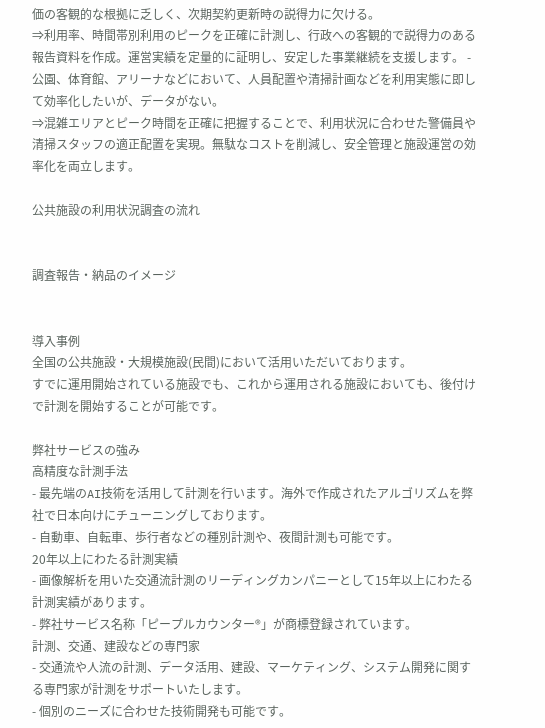価の客観的な根拠に乏しく、次期契約更新時の説得力に欠ける。
⇒利用率、時間帯別利用のピークを正確に計測し、行政への客観的で説得力のある報告資料を作成。運営実績を定量的に証明し、安定した事業継続を支援します。 - 公園、体育館、アリーナなどにおいて、人員配置や清掃計画などを利用実態に即して効率化したいが、データがない。
⇒混雑エリアとピーク時間を正確に把握することで、利用状況に合わせた警備員や清掃スタッフの適正配置を実現。無駄なコストを削減し、安全管理と施設運営の効率化を両立します。

公共施設の利用状況調査の流れ


調査報告・納品のイメージ


導入事例
全国の公共施設・大規模施設(民間)において活用いただいております。
すでに運用開始されている施設でも、これから運用される施設においても、後付けで計測を開始することが可能です。

弊社サービスの強み
高精度な計測手法
- 最先端のAI技術を活用して計測を行います。海外で作成されたアルゴリズムを弊社で日本向けにチューニングしております。
- 自動車、自転車、歩行者などの種別計測や、夜間計測も可能です。
20年以上にわたる計測実績
- 画像解析を用いた交通流計測のリーディングカンパニーとして15年以上にわたる計測実績があります。
- 弊社サービス名称「ピープルカウンター®」が商標登録されています。
計測、交通、建設などの専門家
- 交通流や人流の計測、データ活用、建設、マーケティング、システム開発に関する専門家が計測をサポートいたします。
- 個別のニーズに合わせた技術開発も可能です。